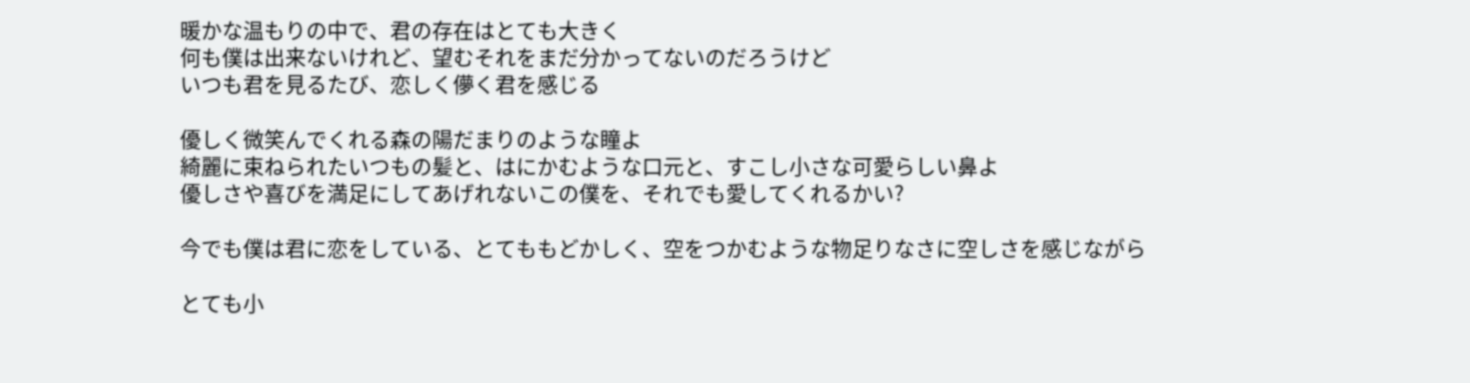暖かな温もりの中で、君の存在はとても大きく
何も僕は出来ないけれど、望むそれをまだ分かってないのだろうけど
いつも君を見るたび、恋しく儚く君を感じる

優しく微笑んでくれる森の陽だまりのような瞳よ
綺麗に束ねられたいつもの髪と、はにかむような口元と、すこし小さな可愛らしい鼻よ
優しさや喜びを満足にしてあげれないこの僕を、それでも愛してくれるかい?

今でも僕は君に恋をしている、とてももどかしく、空をつかむような物足りなさに空しさを感じながら

とても小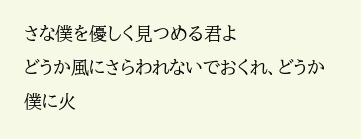さな僕を優しく見つめる君よ
どうか風にさらわれないでおくれ、どうか僕に火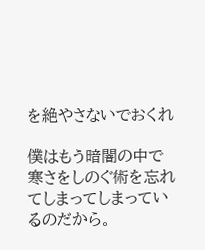を絶やさないでおくれ

僕はもう暗闇の中で寒さをしのぐ術を忘れてしまってしまっているのだから。